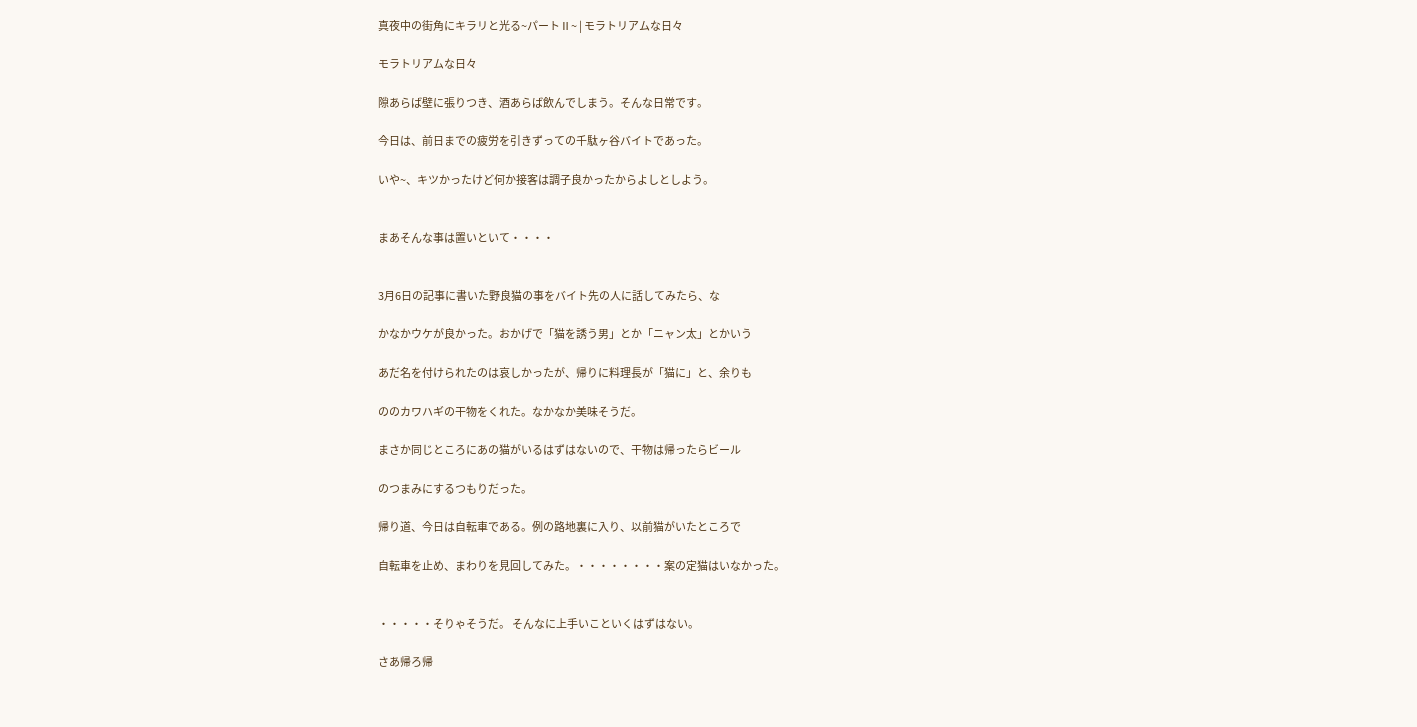真夜中の街角にキラリと光る~パートⅡ~ | モラトリアムな日々

モラトリアムな日々

隙あらば壁に張りつき、酒あらば飲んでしまう。そんな日常です。

今日は、前日までの疲労を引きずっての千駄ヶ谷バイトであった。

いや~、キツかったけど何か接客は調子良かったからよしとしよう。


まあそんな事は置いといて・・・・


3月6日の記事に書いた野良猫の事をバイト先の人に話してみたら、な

かなかウケが良かった。おかげで「猫を誘う男」とか「ニャン太」とかいう

あだ名を付けられたのは哀しかったが、帰りに料理長が「猫に」と、余りも

ののカワハギの干物をくれた。なかなか美味そうだ。

まさか同じところにあの猫がいるはずはないので、干物は帰ったらビール

のつまみにするつもりだった。

帰り道、今日は自転車である。例の路地裏に入り、以前猫がいたところで

自転車を止め、まわりを見回してみた。・・・・・・・・案の定猫はいなかった。


・・・・・そりゃそうだ。 そんなに上手いこといくはずはない。

さあ帰ろ帰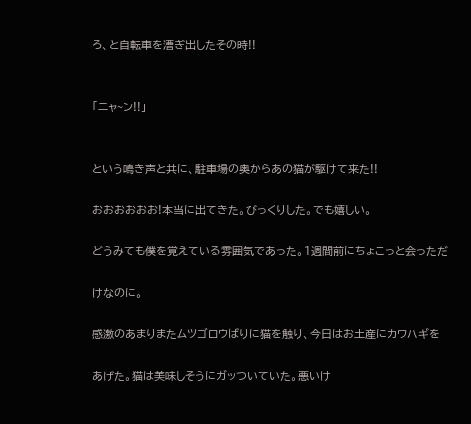ろ、と自転車を漕ぎ出したその時!!


「ニャ~ン!!」


という鳴き声と共に、駐車場の奥からあの猫が駆けて来た!!

おおおおおお!本当に出てきた。びっくりした。でも嬉しい。

どうみても僕を覚えている雰囲気であった。1週間前にちょこっと会っただ

けなのに。

感激のあまりまたムツゴロウばりに猫を触り、今日はお土産にカワハギを

あげた。猫は美味しそうにガッついていた。悪いけ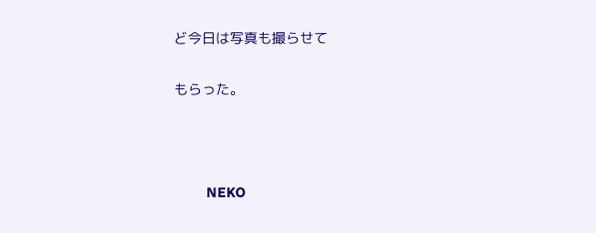ど今日は写真も撮らせて

もらった。



        NEKO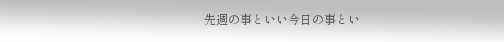先週の事といい今日の事とい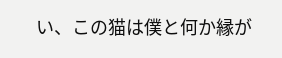い、この猫は僕と何か縁が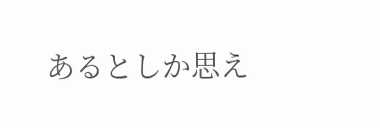あるとしか思え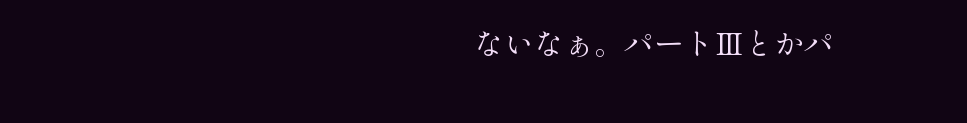ないなぁ。パートⅢとかパ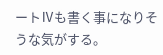ートⅣも書く事になりそうな気がする。